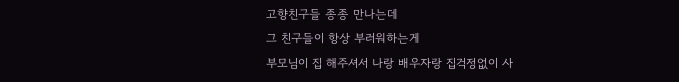고향친구들 종종 만나는데
그 친구들이 항상 부러워하는게
부모님이 집 해주셔서 나랑 배우자랑 집걱정없이 사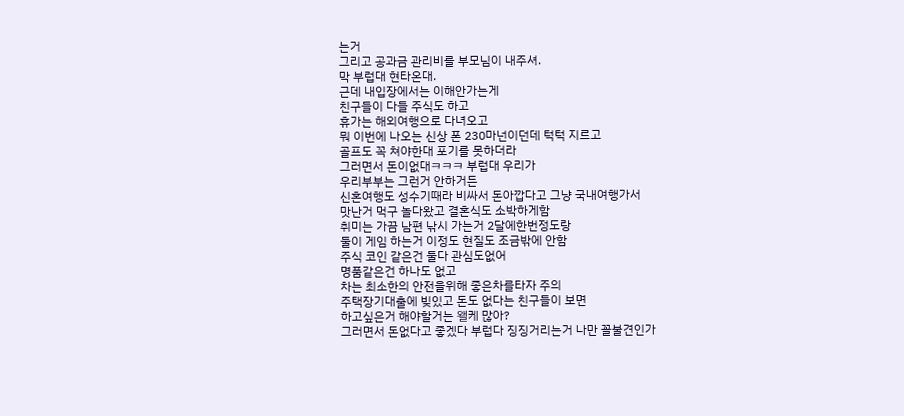는거
그리고 공과금 관리비를 부모님이 내주셔.
막 부럽대 현타온대.
근데 내입장에서는 이해안가는게
친구들이 다들 주식도 하고
휴가는 해외여행으로 다녀오고
뭐 이번에 나오는 신상 폰 230마넌이던데 턱턱 지르고
골프도 꼭 쳐야한대 포기를 못하더라
그러면서 돈이없대ㅋㅋㅋ 부럽대 우리가
우리부부는 그런거 안하거든
신혼여행도 성수기때라 비싸서 돈아깝다고 그냥 국내여행가서
맛난거 먹구 놀다왔고 결혼식도 소박하게함
취미는 가끔 남편 낚시 가는거 2달에한번정도랑
둘이 게임 하는거 이정도 현질도 조금밖에 안함
주식 코인 같은건 둘다 관심도없어
명품같은건 하나도 없고
차는 최소한의 안전을위해 좋은차를타자 주의
주택장기대출에 빚있고 돈도 없다는 친구들이 보면
하고싶은거 해야할거는 왤케 많아?
그러면서 돈없다고 좋겠다 부럽다 징징거리는거 나만 꼴불견인가